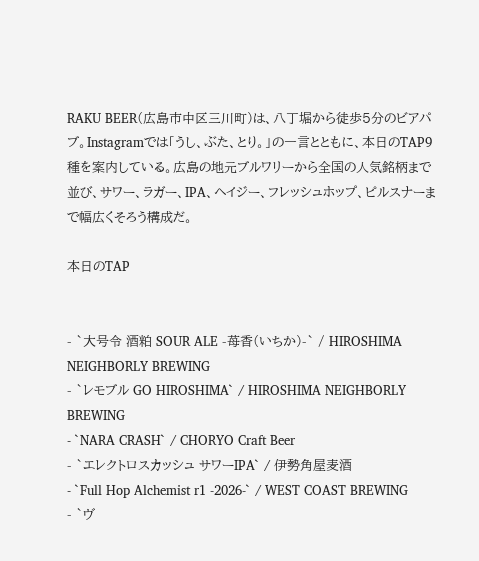RAKU BEER(広島市中区三川町)は、八丁堀から徒歩5分のビアパブ。Instagramでは「うし、ぶた、とり。」の一言とともに、本日のTAP9種を案内している。広島の地元ブルワリーから全国の人気銘柄まで並び、サワー、ラガー、IPA、ヘイジー、フレッシュホップ、ピルスナーまで幅広くそろう構成だ。

本日のTAP


- `大号令 酒粕 SOUR ALE -苺香(いちか)-` / HIROSHIMA NEIGHBORLY BREWING
- `レモブル GO HIROSHIMA` / HIROSHIMA NEIGHBORLY BREWING
- `NARA CRASH` / CHORYO Craft Beer
- `エレクトロスカッシュ サワーIPA` / 伊勢角屋麦酒
- `Full Hop Alchemist r1 -2026-` / WEST COAST BREWING
- `ヴ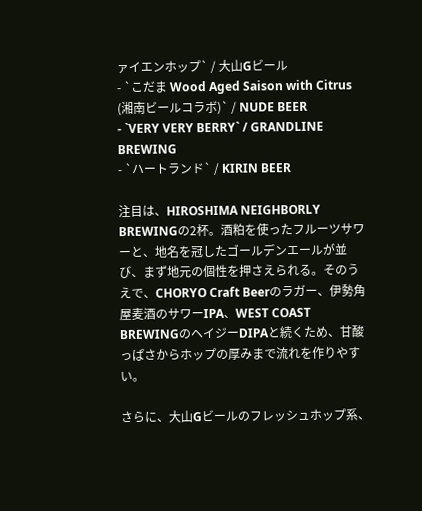ァイエンホップ` / 大山Gビール
- `こだま Wood Aged Saison with Citrus (湘南ビールコラボ)` / NUDE BEER
- `VERY VERY BERRY` / GRANDLINE BREWING
- `ハートランド` / KIRIN BEER

注目は、HIROSHIMA NEIGHBORLY BREWINGの2杯。酒粕を使ったフルーツサワーと、地名を冠したゴールデンエールが並び、まず地元の個性を押さえられる。そのうえで、CHORYO Craft Beerのラガー、伊勢角屋麦酒のサワーIPA、WEST COAST BREWINGのヘイジーDIPAと続くため、甘酸っぱさからホップの厚みまで流れを作りやすい。

さらに、大山Gビールのフレッシュホップ系、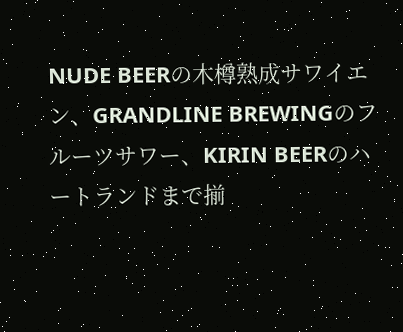NUDE BEERの木樽熟成サワイエン、GRANDLINE BREWINGのフルーツサワー、KIRIN BEERのハートランドまで揃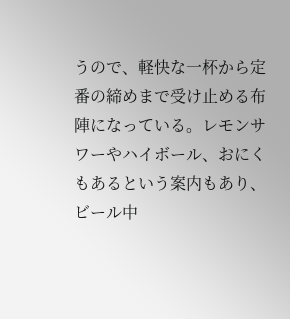うので、軽快な一杯から定番の締めまで受け止める布陣になっている。レモンサワーやハイボール、おにくもあるという案内もあり、ビール中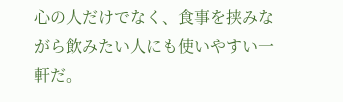心の人だけでなく、食事を挟みながら飲みたい人にも使いやすい一軒だ。